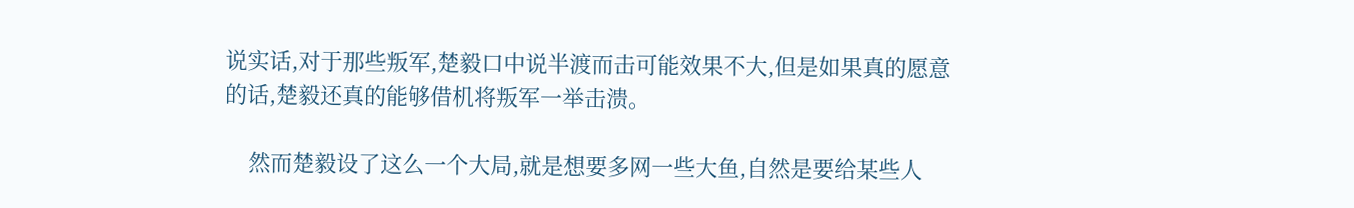说实话,对于那些叛军,楚毅口中说半渡而击可能效果不大,但是如果真的愿意的话,楚毅还真的能够借机将叛军一举击溃。

    然而楚毅设了这么一个大局,就是想要多网一些大鱼,自然是要给某些人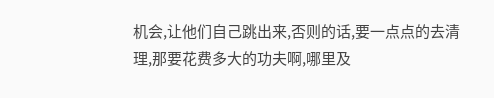机会,让他们自己跳出来,否则的话,要一点点的去清理,那要花费多大的功夫啊,哪里及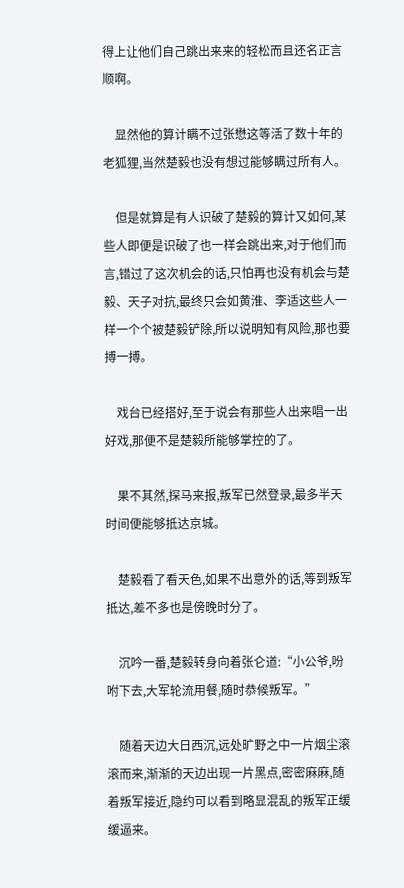得上让他们自己跳出来来的轻松而且还名正言顺啊。

    显然他的算计瞒不过张懋这等活了数十年的老狐狸,当然楚毅也没有想过能够瞒过所有人。

    但是就算是有人识破了楚毅的算计又如何,某些人即便是识破了也一样会跳出来,对于他们而言,错过了这次机会的话,只怕再也没有机会与楚毅、天子对抗,最终只会如黄淮、李适这些人一样一个个被楚毅铲除,所以说明知有风险,那也要搏一搏。

    戏台已经搭好,至于说会有那些人出来唱一出好戏,那便不是楚毅所能够掌控的了。

    果不其然,探马来报,叛军已然登录,最多半天时间便能够抵达京城。

    楚毅看了看天色,如果不出意外的话,等到叛军抵达,差不多也是傍晚时分了。

    沉吟一番,楚毅转身向着张仑道:“小公爷,吩咐下去,大军轮流用餐,随时恭候叛军。”

    随着天边大日西沉,远处旷野之中一片烟尘滚滚而来,渐渐的天边出现一片黑点,密密麻麻,随着叛军接近,隐约可以看到略显混乱的叛军正缓缓逼来。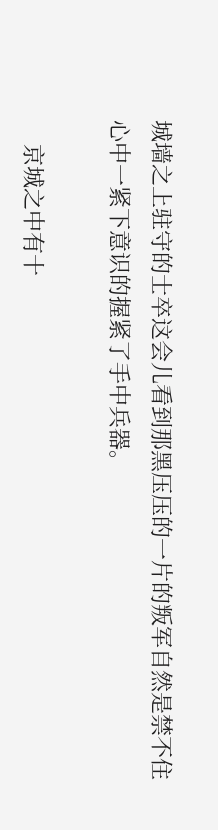城墙之上驻守的士卒这会儿看到那黑压压的一片的叛军自然是禁不住心中一紧下意识的握紧了手中兵器。

    京城之中有十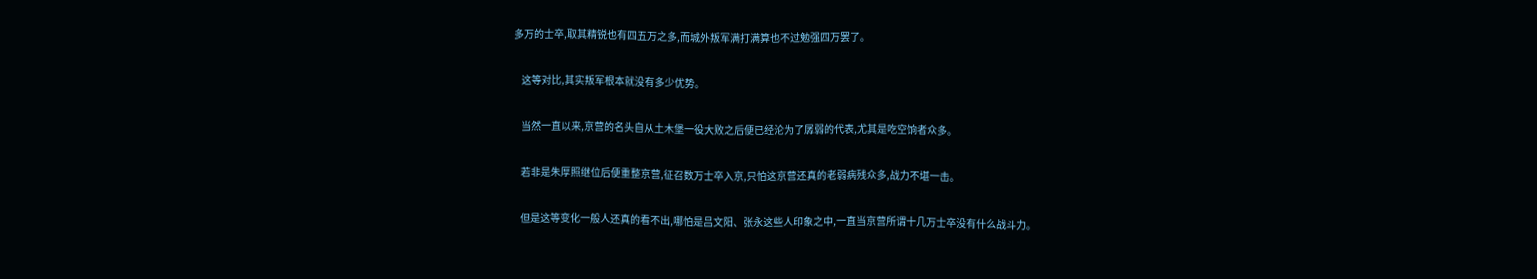多万的士卒,取其精锐也有四五万之多,而城外叛军满打满算也不过勉强四万罢了。

    这等对比,其实叛军根本就没有多少优势。

    当然一直以来,京营的名头自从土木堡一役大败之后便已经沦为了孱弱的代表,尤其是吃空饷者众多。

    若非是朱厚照继位后便重整京营,征召数万士卒入京,只怕这京营还真的老弱病残众多,战力不堪一击。

    但是这等变化一般人还真的看不出,哪怕是吕文阳、张永这些人印象之中,一直当京营所谓十几万士卒没有什么战斗力。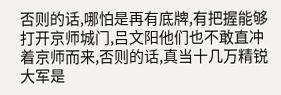否则的话,哪怕是再有底牌,有把握能够打开京师城门,吕文阳他们也不敢直冲着京师而来,否则的话,真当十几万精锐大军是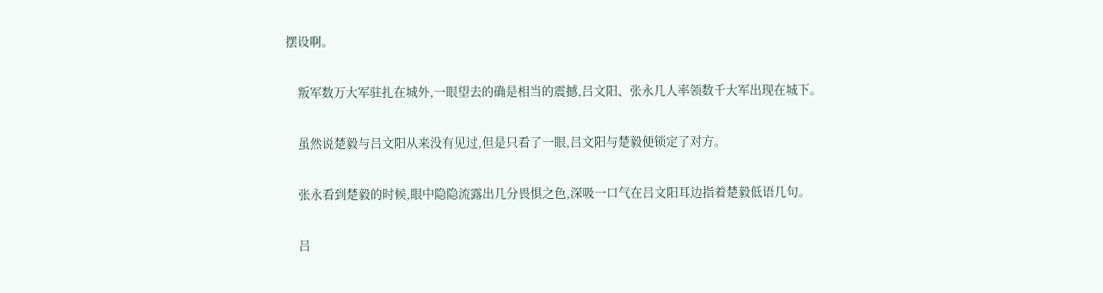摆设啊。

    叛军数万大军驻扎在城外,一眼望去的确是相当的震撼,吕文阳、张永几人率领数千大军出现在城下。

    虽然说楚毅与吕文阳从来没有见过,但是只看了一眼,吕文阳与楚毅便锁定了对方。

    张永看到楚毅的时候,眼中隐隐流露出几分畏惧之色,深吸一口气在吕文阳耳边指着楚毅低语几句。

    吕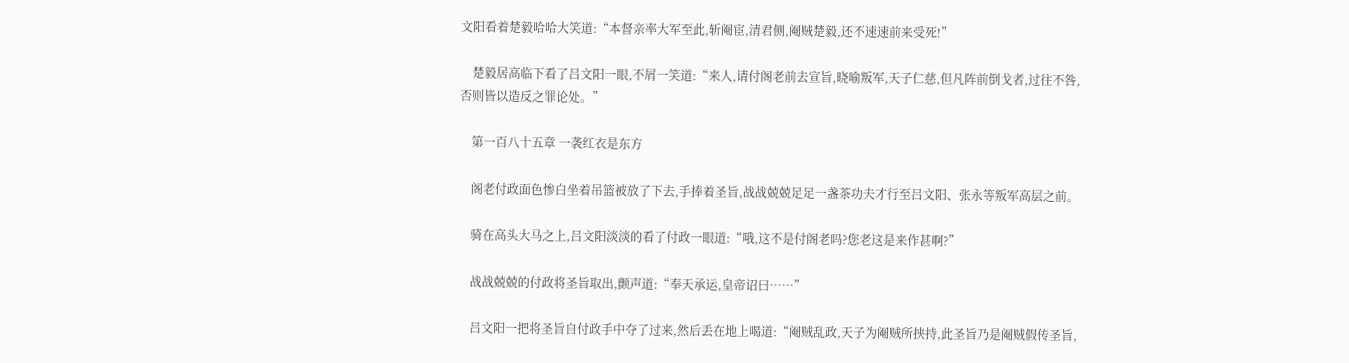文阳看着楚毅哈哈大笑道:“本督亲率大军至此,斩阉宦,清君侧,阉贼楚毅,还不速速前来受死!”

    楚毅居高临下看了吕文阳一眼,不屑一笑道:“来人,请付阁老前去宣旨,晓喻叛军,天子仁慈,但凡阵前倒戈者,过往不咎,否则皆以造反之罪论处。”

    第一百八十五章 一袭红衣是东方

    阁老付政面色惨白坐着吊篮被放了下去,手捧着圣旨,战战兢兢足足一盏茶功夫才行至吕文阳、张永等叛军高层之前。

    骑在高头大马之上,吕文阳淡淡的看了付政一眼道:“哦,这不是付阁老吗?您老这是来作甚啊?”

    战战兢兢的付政将圣旨取出,颤声道:“奉天承运,皇帝诏曰……”

    吕文阳一把将圣旨自付政手中夺了过来,然后丢在地上喝道:“阉贼乱政,天子为阉贼所挟持,此圣旨乃是阉贼假传圣旨,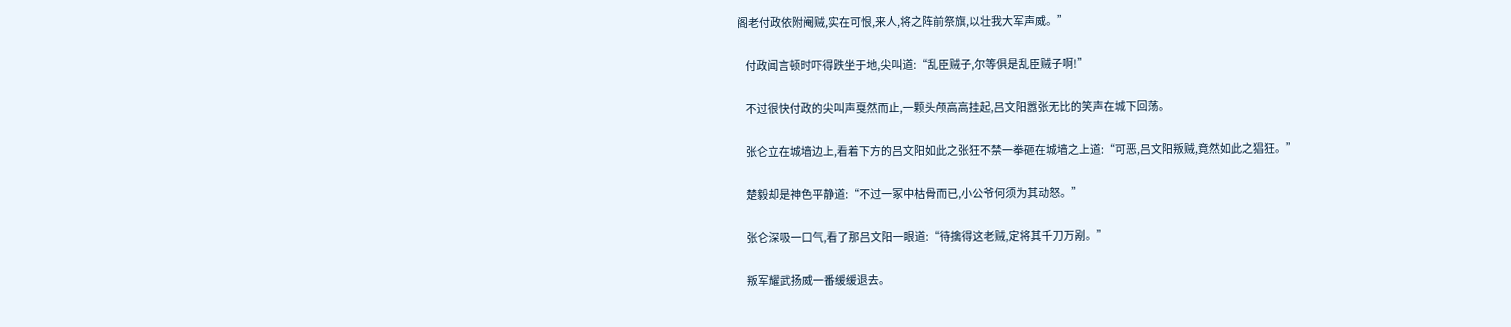阁老付政依附阉贼,实在可恨,来人,将之阵前祭旗,以壮我大军声威。”

    付政闻言顿时吓得跌坐于地,尖叫道:“乱臣贼子,尔等俱是乱臣贼子啊!”

    不过很快付政的尖叫声戛然而止,一颗头颅高高挂起,吕文阳嚣张无比的笑声在城下回荡。

    张仑立在城墙边上,看着下方的吕文阳如此之张狂不禁一拳砸在城墙之上道:“可恶,吕文阳叛贼,竟然如此之猖狂。”

    楚毅却是神色平静道:“不过一冢中枯骨而已,小公爷何须为其动怒。”

    张仑深吸一口气,看了那吕文阳一眼道:“待擒得这老贼,定将其千刀万剐。”

    叛军耀武扬威一番缓缓退去。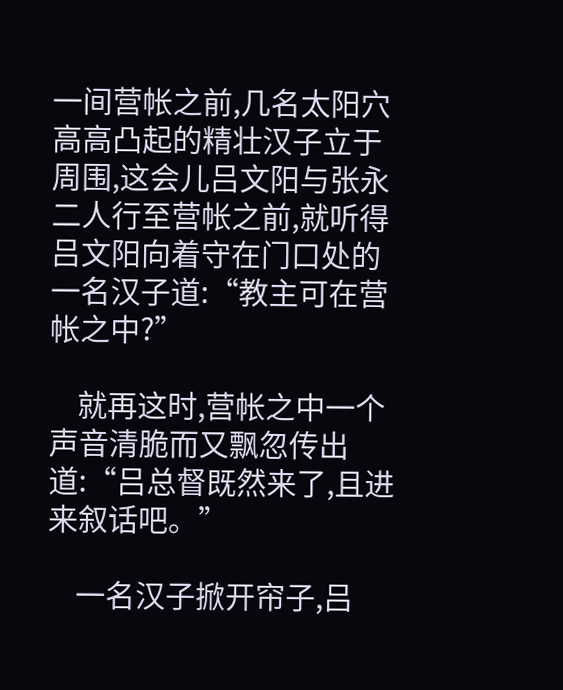一间营帐之前,几名太阳穴高高凸起的精壮汉子立于周围,这会儿吕文阳与张永二人行至营帐之前,就听得吕文阳向着守在门口处的一名汉子道:“教主可在营帐之中?”

    就再这时,营帐之中一个声音清脆而又飘忽传出道:“吕总督既然来了,且进来叙话吧。”

    一名汉子掀开帘子,吕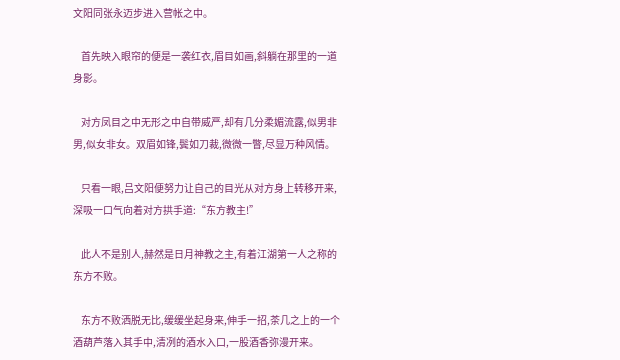文阳同张永迈步进入营帐之中。

    首先映入眼帘的便是一袭红衣,眉目如画,斜躺在那里的一道身影。

    对方凤目之中无形之中自带威严,却有几分柔媚流露,似男非男,似女非女。双眉如锋,鬓如刀裁,微微一瞥,尽显万种风情。

    只看一眼,吕文阳便努力让自己的目光从对方身上转移开来,深吸一口气向着对方拱手道:“东方教主!”

    此人不是别人,赫然是日月神教之主,有着江湖第一人之称的东方不败。

    东方不败洒脱无比,缓缓坐起身来,伸手一招,茶几之上的一个酒葫芦落入其手中,清冽的酒水入口,一股酒香弥漫开来。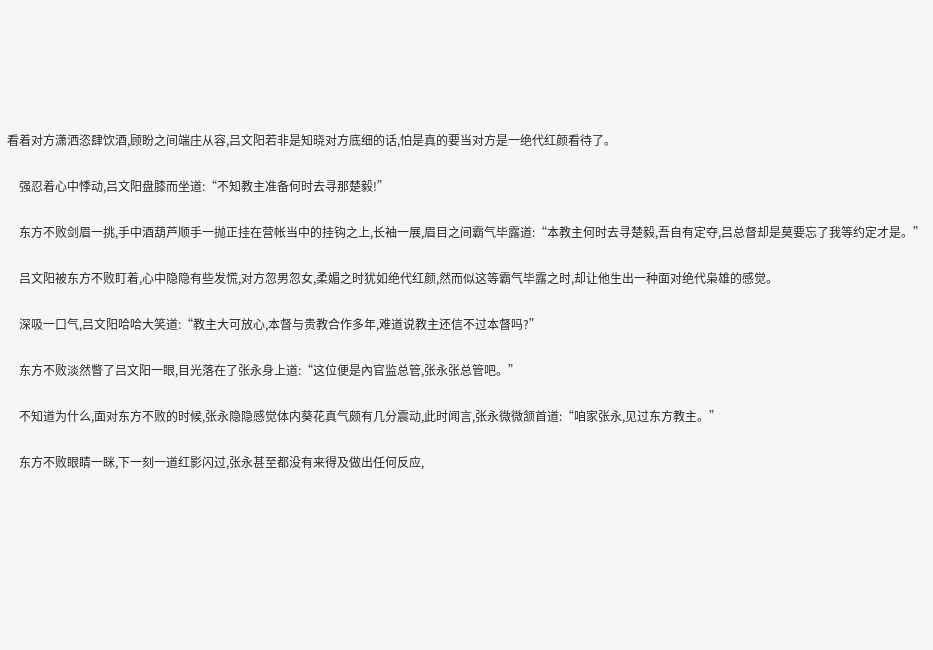看着对方潇洒恣肆饮酒,顾盼之间端庄从容,吕文阳若非是知晓对方底细的话,怕是真的要当对方是一绝代红颜看待了。

    强忍着心中悸动,吕文阳盘膝而坐道:“不知教主准备何时去寻那楚毅!”

    东方不败剑眉一挑,手中酒葫芦顺手一抛正挂在营帐当中的挂钩之上,长袖一展,眉目之间霸气毕露道:“本教主何时去寻楚毅,吾自有定夺,吕总督却是莫要忘了我等约定才是。”

    吕文阳被东方不败盯着,心中隐隐有些发慌,对方忽男忽女,柔媚之时犹如绝代红颜,然而似这等霸气毕露之时,却让他生出一种面对绝代枭雄的感觉。

    深吸一口气,吕文阳哈哈大笑道:“教主大可放心,本督与贵教合作多年,难道说教主还信不过本督吗?”

    东方不败淡然瞥了吕文阳一眼,目光落在了张永身上道:“这位便是內官监总管,张永张总管吧。”

    不知道为什么,面对东方不败的时候,张永隐隐感觉体内葵花真气颇有几分震动,此时闻言,张永微微颔首道:“咱家张永,见过东方教主。”

    东方不败眼睛一眯,下一刻一道红影闪过,张永甚至都没有来得及做出任何反应,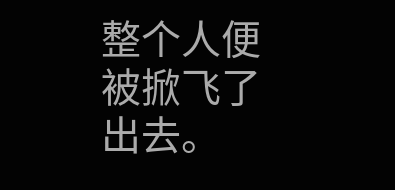整个人便被掀飞了出去。